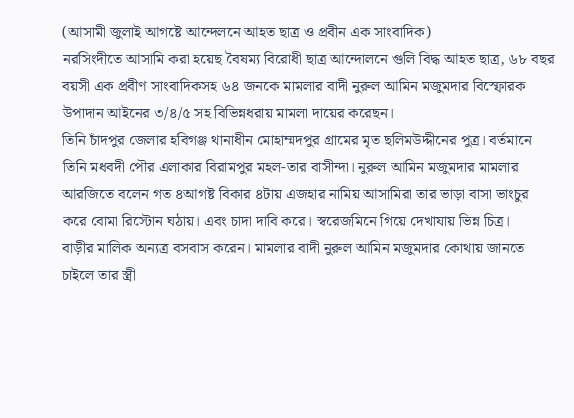(আসামী জুলাই আগষ্টে আন্দেলনে আহত ছাত্র ও প্রবীন এক সাংবাদিক)
নরসিংদীতে আসামি করা হয়েছ বৈষম্য বিরোধী ছাত্র আন্দোলনে গুলি বিদ্ধ আহত ছাত্র, ৬৮ বছর বয়সী এক প্রবীণ সাংবাদিকসহ ৬৪ জনকে মামলার বাদী নুরুল আমিন মজুমদার বিস্ফোরক উপাদান আইনের ৩/৪/৫ সহ বিভিন্নধরায় মামলা দায়ের করেছন।
তিনি চাঁদপুর জেলার হবিগঞ্জ থানাধীন মোহাম্মদপুর গ্রামের মৃত ছলিমউদ্দীনের পুত্র। বর্তমানে তিনি মধবদী পৌর এলাকার বিরামপুর মহল-তার বাসীন্দা। নুরুল আমিন মজুমদার মামলার আরজিতে বলেন গত ৪আগষ্ট বিকার ৪টায় এজহার নামিয় আসামিরা তার ভাড়া বাসা ভাংচুর করে বোমা রিস্টোন ঘঠায়। এবং চাদা দাবি করে। স্বরেজমিনে গিয়ে দেখাযায় ভিন্ন চিত্র।
বাড়ীর মালিক অন্যত্র বসবাস করেন। মামলার বাদী নুরুল আমিন মজুমদার কোথায় জানতে চাইলে তার স্ত্রী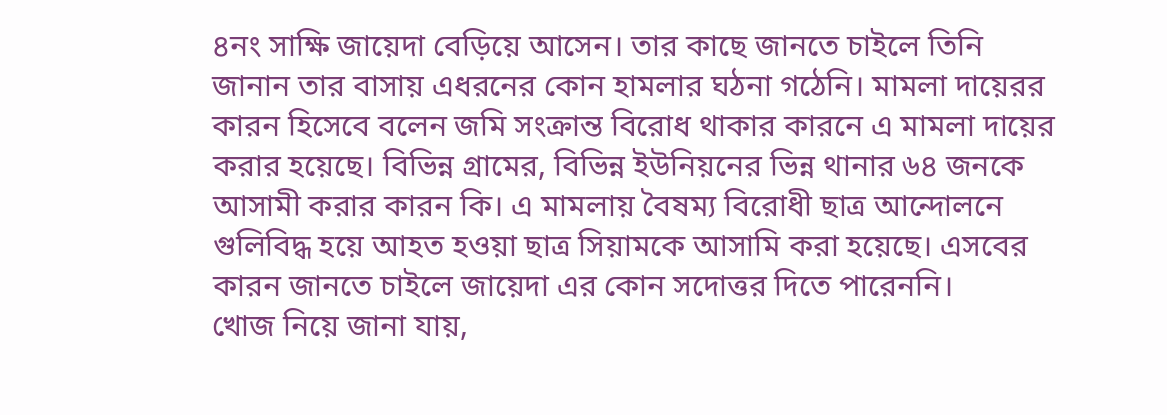৪নং সাক্ষি জায়েদা বেড়িয়ে আসেন। তার কাছে জানতে চাইলে তিনি জানান তার বাসায় এধরনের কোন হামলার ঘঠনা গঠেনি। মামলা দায়েরর কারন হিসেবে বলেন জমি সংক্রান্ত বিরোধ থাকার কারনে এ মামলা দায়ের করার হয়েছে। বিভিন্ন গ্রামের, বিভিন্ন ইউনিয়নের ভিন্ন থানার ৬৪ জনকে আসামী করার কারন কি। এ মামলায় বৈষম্য বিরোধী ছাত্র আন্দোলনে গুলিবিদ্ধ হয়ে আহত হওয়া ছাত্র সিয়ামকে আসামি করা হয়েছে। এসবের কারন জানতে চাইলে জায়েদা এর কোন সদোত্তর দিতে পারেননি।
খোজ নিয়ে জানা যায়,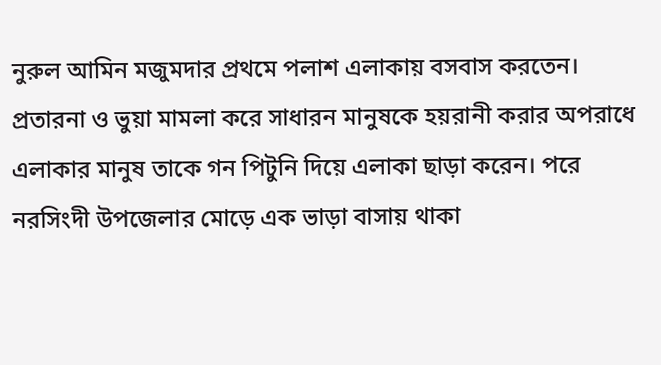নুরুল আমিন মজুমদার প্রথমে পলাশ এলাকায় বসবাস করতেন। প্রতারনা ও ভুয়া মামলা করে সাধারন মানুষকে হয়রানী করার অপরাধে এলাকার মানুষ তাকে গন পিটুনি দিয়ে এলাকা ছাড়া করেন। পরে নরসিংদী উপজেলার মোড়ে এক ভাড়া বাসায় থাকা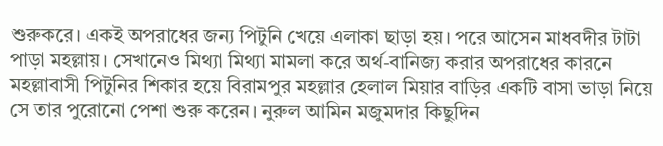শুরুকরে। একই অপরাধের জন্য পিটুনি খেয়ে এলাকা ছাড়া হয়। পরে আসেন মাধবদীর টাটা পাড়া মহল্লায়। সেখানেও মিথ্যা মিথ্যা মামলা করে অর্থ-বানিজ্য করার অপরাধের কারনে মহল্লাবাসী পিটুনির শিকার হয়ে বিরামপুর মহল্লার হেলাল মিয়ার বাড়ির একটি বাসা ভাড়া নিয়ে সে তার পুরোনো পেশা শুরু করেন। নুরুল আমিন মজুমদার কিছুদিন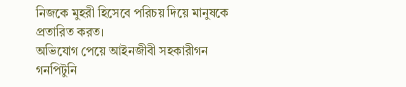নিজকে মুহরী হিসেবে পরিচয় দিয়ে মানুষকে প্রতারিত করত।
অভিযোগ পেয়ে আইনজীবী সহকারীগন গনপিটুনি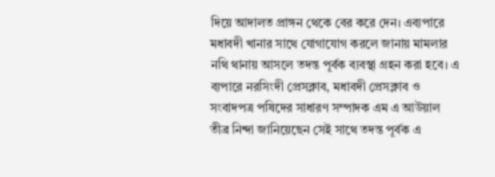দিয়ে আদালত প্রাঙ্গন থেকে বের করে দেন। এব্যপারে মধাবদী খানার সাথে যোগাযোগ করলে জানায় মামলার নথি থানায় আসলে তদন্ত পূর্বক ব্যবস্থা গ্রহন করা হবে। এ ব্যপারে নরসিংদী প্রেসক্লাব, মধাবদী প্রেসক্লাব ও সংবাদপত্র পষিদের সাধারণ সম্পাদক এম এ আউয়াল তীব্র নিন্দা জানিয়েছেন সেই সাথে তদন্ত পূর্বক এ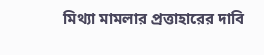মিথ্যা মামলার প্রত্তাহারের দাবি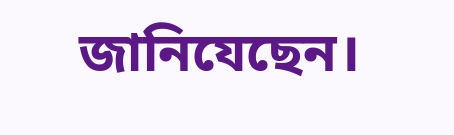জানিযেছেন।